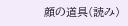顔の道具(読み)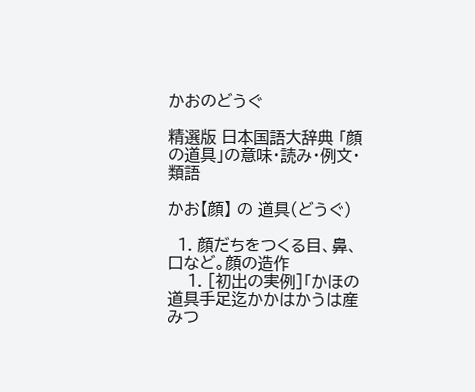かおのどうぐ

精選版 日本国語大辞典 「顔の道具」の意味・読み・例文・類語

かお【顔】 の 道具(どうぐ)

  1. 顔だちをつくる目、鼻、口など。顔の造作
    1. [初出の実例]「かほの道具手足迄かかはかうは産みつ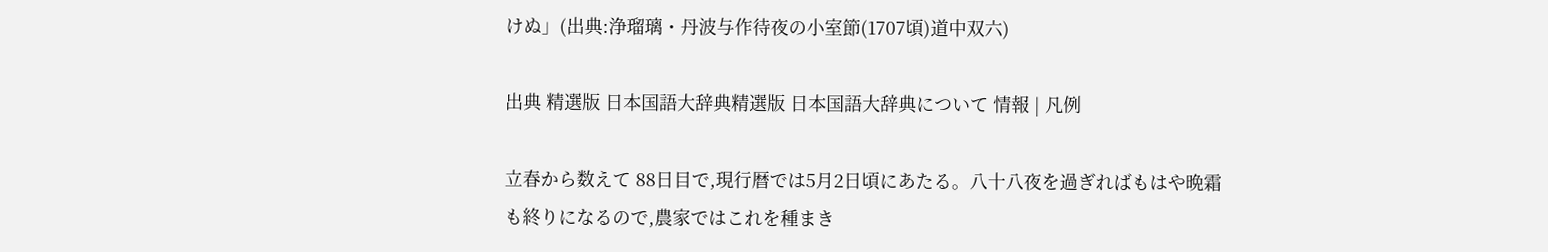けぬ」(出典:浄瑠璃・丹波与作待夜の小室節(1707頃)道中双六)

出典 精選版 日本国語大辞典精選版 日本国語大辞典について 情報 | 凡例

立春から数えて 88日目で,現行暦では5月2日頃にあたる。八十八夜を過ぎればもはや晩霜も終りになるので,農家ではこれを種まき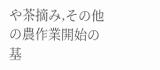や茶摘み,その他の農作業開始の基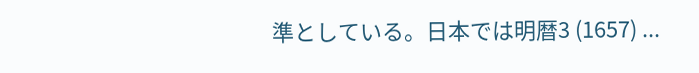準としている。日本では明暦3 (1657) ...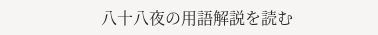八十八夜の用語解説を読む